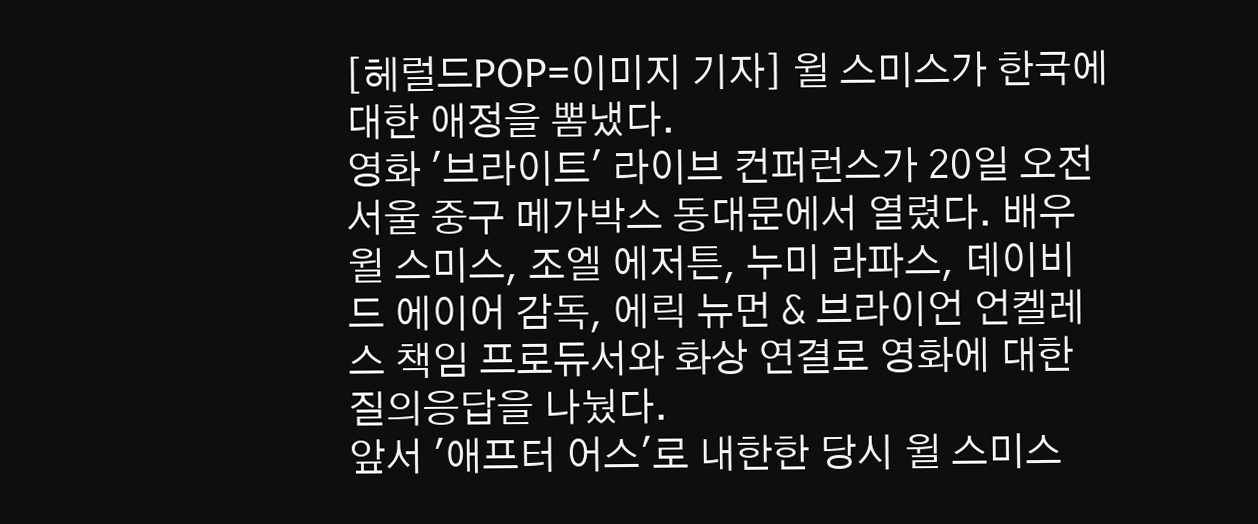[헤럴드POP=이미지 기자] 윌 스미스가 한국에 대한 애정을 뽐냈다.
영화 '브라이트' 라이브 컨퍼런스가 20일 오전 서울 중구 메가박스 동대문에서 열렸다. 배우 윌 스미스, 조엘 에저튼, 누미 라파스, 데이비드 에이어 감독, 에릭 뉴먼 & 브라이언 언켈레스 책임 프로듀서와 화상 연결로 영화에 대한 질의응답을 나눴다.
앞서 '애프터 어스'로 내한한 당시 윌 스미스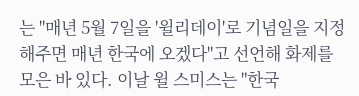는 "매년 5월 7일을 '윌리데이'로 기념일을 지정해주면 매년 한국에 오겠다"고 선언해 화제를 모은 바 있다. 이날 윌 스미스는 "한국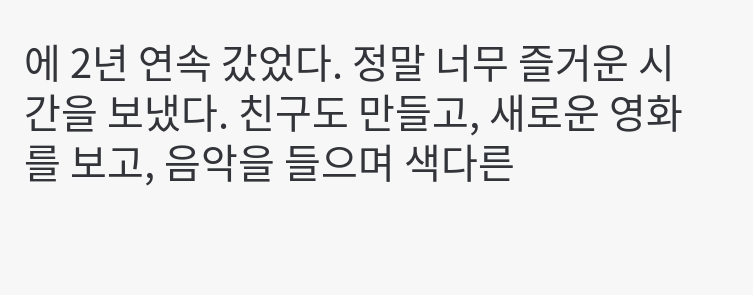에 2년 연속 갔었다. 정말 너무 즐거운 시간을 보냈다. 친구도 만들고, 새로운 영화를 보고, 음악을 들으며 색다른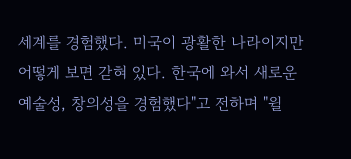세계를 경험했다. 미국이 광활한 나라이지만 어떻게 보면 갇혀 있다. 한국에 와서 새로운 예술성, 창의성을 경험했다"고 전하며 "윌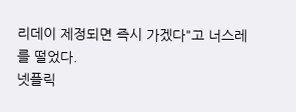리데이 제정되면 즉시 가겠다"고 너스레를 떨었다.
넷플릭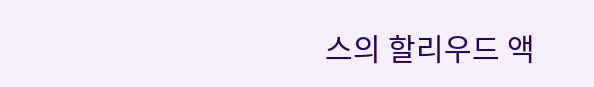스의 할리우드 액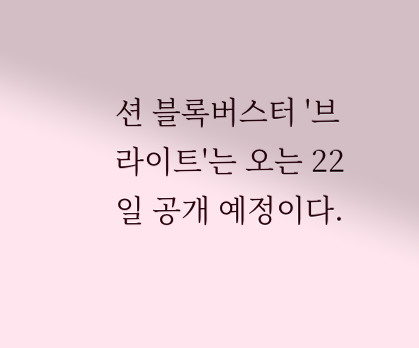션 블록버스터 '브라이트'는 오는 22일 공개 예정이다.